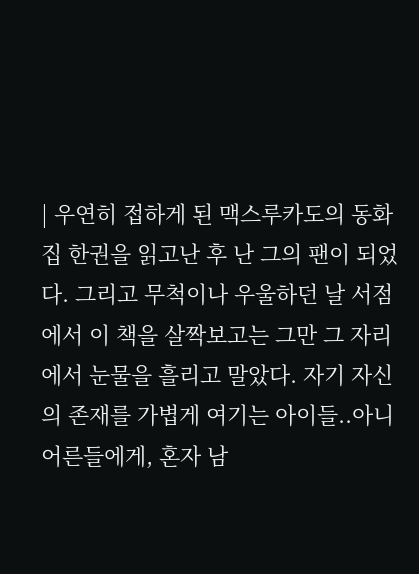| 우연히 접하게 된 맥스루카도의 동화집 한권을 읽고난 후 난 그의 팬이 되었다. 그리고 무척이나 우울하던 날 서점에서 이 책을 살짝보고는 그만 그 자리에서 눈물을 흘리고 말았다. 자기 자신의 존재를 가볍게 여기는 아이들..아니 어른들에게, 혼자 남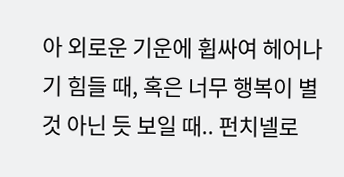아 외로운 기운에 휩싸여 헤어나기 힘들 때, 혹은 너무 행복이 별 것 아닌 듯 보일 때.. 펀치넬로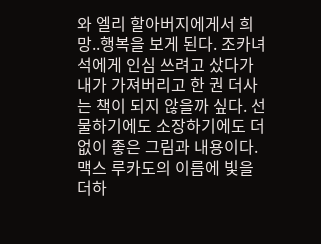와 엘리 할아버지에게서 희망..행복을 보게 된다. 조카녀석에게 인심 쓰려고 샀다가 내가 가져버리고 한 권 더사는 책이 되지 않을까 싶다. 선물하기에도 소장하기에도 더 없이 좋은 그림과 내용이다. 맥스 루카도의 이름에 빛을 더하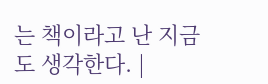는 책이라고 난 지금도 생각한다. |